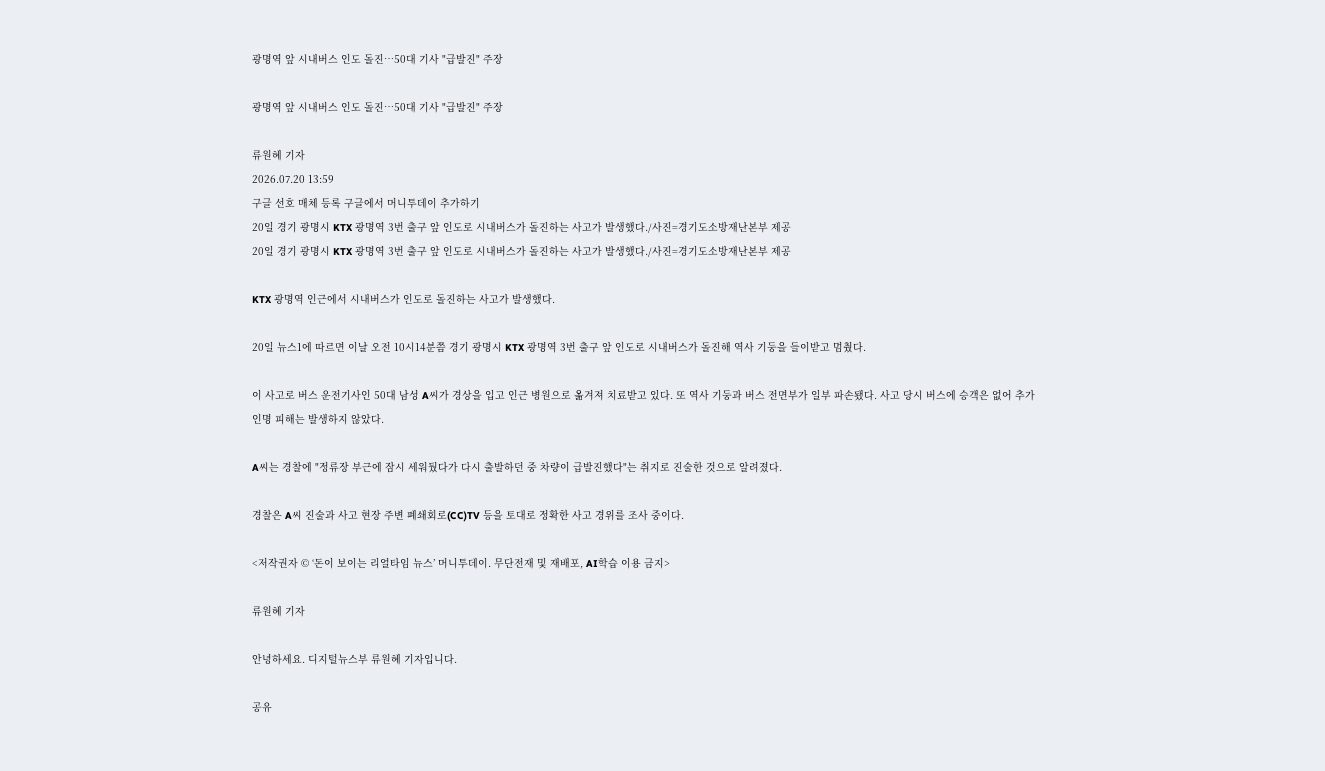광명역 앞 시내버스 인도 돌진…50대 기사 "급발진" 주장

광명역 앞 시내버스 인도 돌진…50대 기사 "급발진" 주장

류원혜 기자
2026.07.20 13:59
구글 선호 매체 등록 구글에서 머니투데이 추가하기
20일 경기 광명시 KTX 광명역 3번 출구 앞 인도로 시내버스가 돌진하는 사고가 발생했다./사진=경기도소방재난본부 제공
20일 경기 광명시 KTX 광명역 3번 출구 앞 인도로 시내버스가 돌진하는 사고가 발생했다./사진=경기도소방재난본부 제공

KTX 광명역 인근에서 시내버스가 인도로 돌진하는 사고가 발생했다.

20일 뉴스1에 따르면 이날 오전 10시14분쯤 경기 광명시 KTX 광명역 3번 출구 앞 인도로 시내버스가 돌진해 역사 기둥을 들이받고 멈췄다.

이 사고로 버스 운전기사인 50대 남성 A씨가 경상을 입고 인근 병원으로 옮겨져 치료받고 있다. 또 역사 기둥과 버스 전면부가 일부 파손됐다. 사고 당시 버스에 승객은 없어 추가 인명 피해는 발생하지 않았다.

A씨는 경찰에 "정류장 부근에 잠시 세워뒀다가 다시 출발하던 중 차량이 급발진했다"는 취지로 진술한 것으로 알려졌다.

경찰은 A씨 진술과 사고 현장 주변 폐쇄회로(CC)TV 등을 토대로 정확한 사고 경위를 조사 중이다.

<저작권자 © ‘돈이 보이는 리얼타임 뉴스’ 머니투데이. 무단전재 및 재배포, AI학습 이용 금지>

류원혜 기자

안녕하세요. 디지털뉴스부 류원혜 기자입니다.

공유